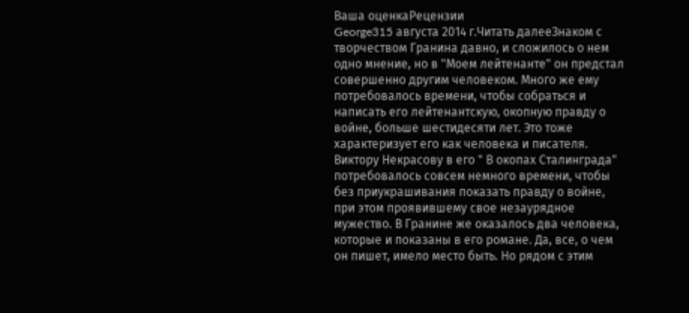Ваша оценкаРецензии
George315 августа 2014 г.Читать далееЗнаком с творчеством Гранина давно, и сложилось о нем одно мнение, но в "Моем лейтенанте" он предстал совершенно другим человеком. Много же ему потребовалось времени, чтобы собраться и написать его лейтенантскую, окопную правду о войне, больше шестидесяти лет. Это тоже характеризует его как человека и писателя. Виктору Некрасову в его " В окопах Сталинграда" потребовалось совсем немного времени, чтобы без приукрашивания показать правду о войне, при этом проявившему свое незаурядное мужество. В Гранине же оказалось два человека, которые и показаны в его романе. Да, все, о чем он пишет, имело место быть. Но рядом с этим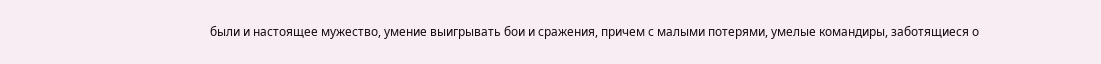были и настоящее мужество, умение выигрывать бои и сражения, причем с малыми потерями, умелые командиры, заботящиеся о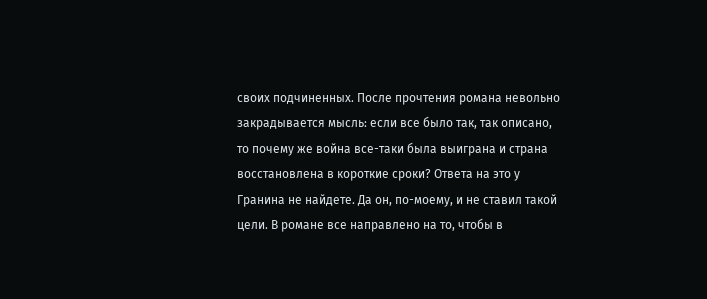своих подчиненных. После прочтения романа невольно закрадывается мысль: если все было так, так описано, то почему же война все-таки была выиграна и страна восстановлена в короткие сроки? Ответа на это у Гранина не найдете. Да он, по-моему, и не ставил такой цели. В романе все направлено на то, чтобы в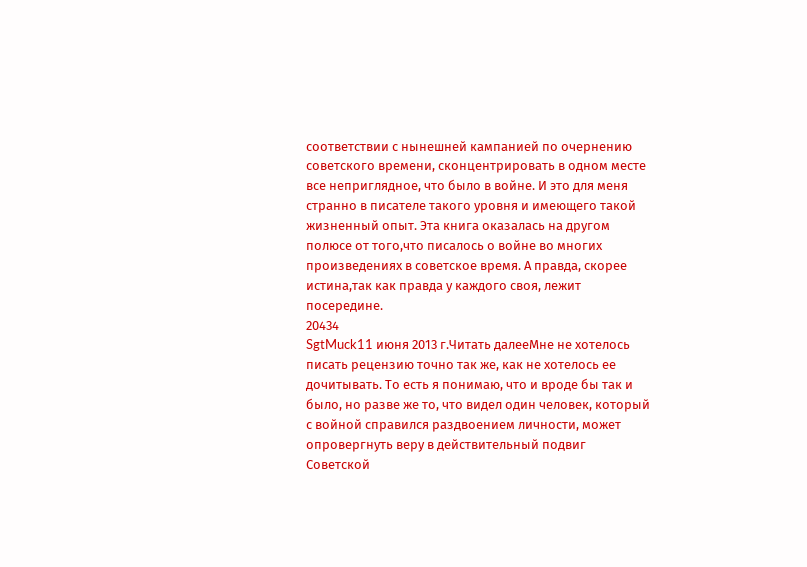соответствии с нынешней кампанией по очернению советского времени, сконцентрировать в одном месте все неприглядное, что было в войне. И это для меня странно в писателе такого уровня и имеющего такой жизненный опыт. Эта книга оказалась на другом полюсе от того,что писалось о войне во многих произведениях в советское время. А правда, скорее истина,так как правда у каждого своя, лежит посередине.
20434
SgtMuck11 июня 2013 г.Читать далееМне не хотелось писать рецензию точно так же, как не хотелось ее дочитывать. То есть я понимаю, что и вроде бы так и было, но разве же то, что видел один человек, который с войной справился раздвоением личности, может опровергнуть веру в действительный подвиг Советской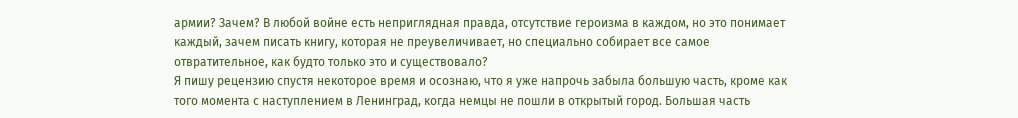армии? Зачем? В любой войне есть неприглядная правда, отсутствие героизма в каждом, но это понимает каждый, зачем писать книгу, которая не преувеличивает, но специально собирает все самое отвратительное, как будто только это и существовало?
Я пишу рецензию спустя некоторое время и осознаю, что я уже напрочь забыла большую часть, кроме как того момента с наступлением в Ленинград, когда немцы не пошли в открытый город. Большая часть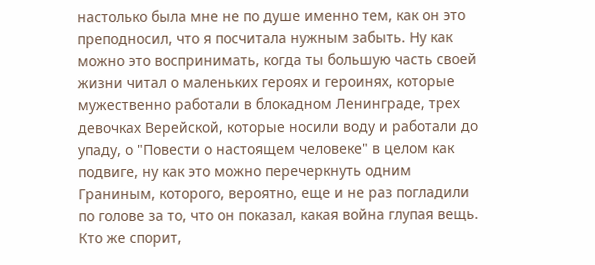настолько была мне не по душе именно тем, как он это преподносил, что я посчитала нужным забыть. Ну как можно это воспринимать, когда ты большую часть своей жизни читал о маленьких героях и героинях, которые мужественно работали в блокадном Ленинграде, трех девочках Верейской, которые носили воду и работали до упаду, о "Повести о настоящем человеке" в целом как подвиге, ну как это можно перечеркнуть одним Граниным, которого, вероятно, еще и не раз погладили по голове за то, что он показал, какая война глупая вещь. Кто же спорит,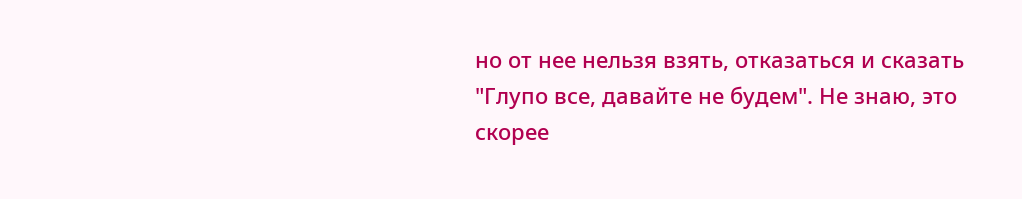но от нее нельзя взять, отказаться и сказать "Глупо все, давайте не будем". Не знаю, это скорее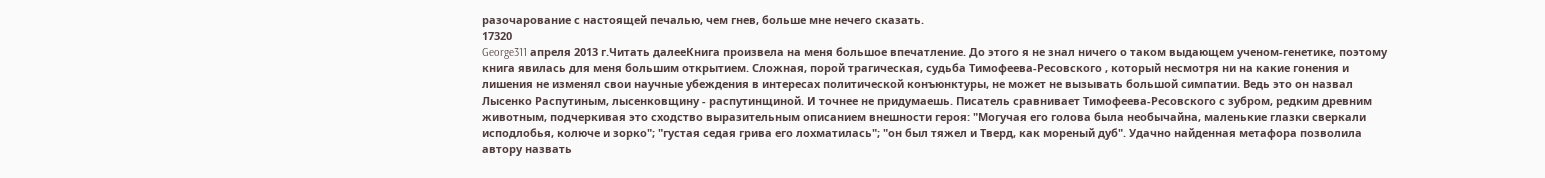разочарование с настоящей печалью, чем гнев, больше мне нечего сказать.
17320
George311 апреля 2013 г.Читать далееКнига произвела на меня большое впечатление. До этого я не знал ничего о таком выдающем ученом-генетике, поэтому книга явилась для меня большим открытием. Сложная, порой трагическая, судьба Тимофеева-Ресовского , который несмотря ни на какие гонения и лишения не изменял свои научные убеждения в интересах политической конъюнктуры, не может не вызывать большой симпатии. Ведь это он назвал Лысенко Распутиным, лысенковщину - распутинщиной. И точнее не придумаешь. Писатель сравнивает Тимофеева-Ресовского с зубром, редким древним животным, подчеркивая это сходство выразительным описанием внешности героя: "Могучая его голова была необычайна, маленькие глазки сверкали исподлобья, колюче и зорко"; "густая седая грива его лохматилась"; "он был тяжел и Тверд, как мореный дуб". Удачно найденная метафора позволила автору назвать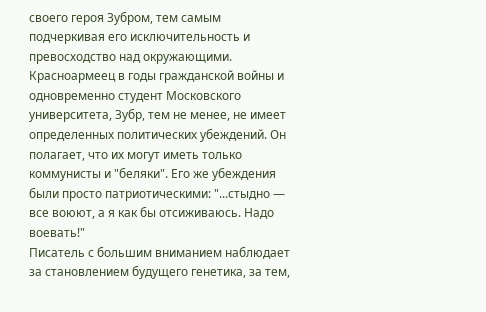своего героя Зубром, тем самым подчеркивая его исключительность и превосходство над окружающими.
Красноармеец в годы гражданской войны и одновременно студент Московского университета, Зубр, тем не менее, не имеет определенных политических убеждений. Он полагает, что их могут иметь только коммунисты и "беляки". Его же убеждения были просто патриотическими: "...стыдно — все воюют, а я как бы отсиживаюсь. Надо воевать!"
Писатель с большим вниманием наблюдает за становлением будущего генетика, за тем,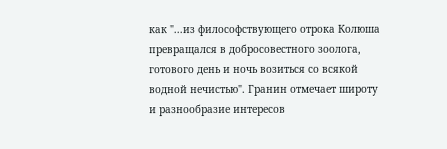как "...из философствующего отрока Колюша превращался в добросовестного зоолога, готового день и ночь возиться со всякой водной нечистью". Гранин отмечает широту и разнообразие интересов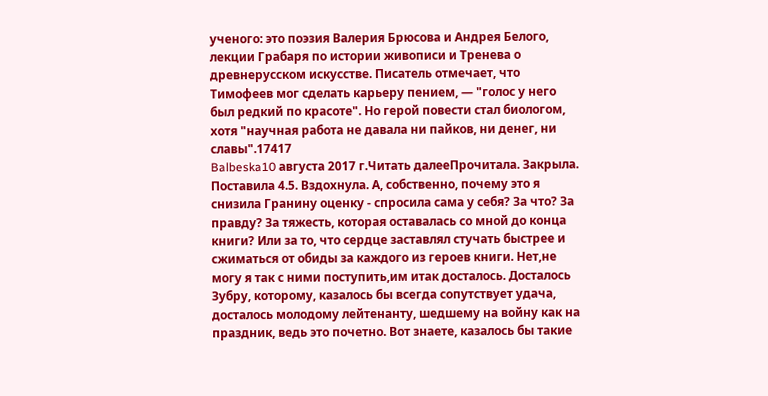ученого: это поэзия Валерия Брюсова и Андрея Белого, лекции Грабаря по истории живописи и Тренева о древнерусском искусстве. Писатель отмечает, что Тимофеев мог сделать карьеру пением, — "голос у него был редкий по красоте". Но герой повести стал биологом, хотя "научная работа не давала ни пайков, ни денег, ни славы".17417
Balbeska10 августа 2017 г.Читать далееПрочитала. Закрыла. Поставила 4.5. Вздохнула. А, собственно, почему это я снизила Гранину оценку - спросила сама у себя? За что? За правду? За тяжесть, которая оставалась со мной до конца книги? Или за то, что сердце заставлял стучать быстрее и сжиматься от обиды за каждого из героев книги. Нет,не могу я так с ними поступить,им итак досталось. Досталось Зубру, которому, казалось бы всегда сопутствует удача, досталось молодому лейтенанту, шедшему на войну как на праздник, ведь это почетно. Вот знаете, казалось бы такие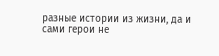разные истории из жизни, да и сами герои не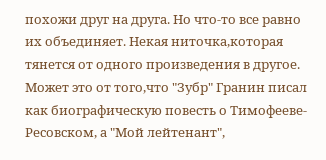похожи друг на друга. Но что-то все равно их объединяет. Некая ниточка,которая тянется от одного произведения в другое. Может это от того,что "Зубр" Гранин писал как биографическую повесть о Тимофееве-Ресовском, а "Мой лейтенант",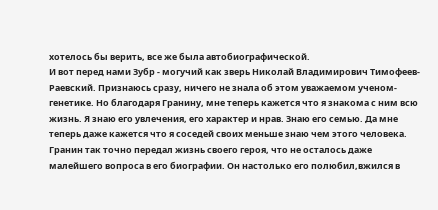хотелось бы верить, все же была автобиографической.
И вот перед нами Зубр - могучий как зверь Николай Владимирович Тимофеев-Раевский. Признаюсь сразу, ничего не знала об этом уважаемом ученом-генетике. Но благодаря Гранину, мне теперь кажется что я знакома с ним всю жизнь. Я знаю его увлечения, его характер и нрав. Знаю его семью. Да мне теперь даже кажется что я соседей своих меньше знаю чем этого человека. Гранин так точно передал жизнь своего героя, что не осталось даже малейшего вопроса в его биографии. Он настолько его полюбил,вжился в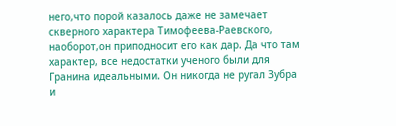него,что порой казалось даже не замечает скверного характера Тимофеева-Раевского, наоборот,он приподносит его как дар. Да что там характер, все недостатки ученого были для Гранина идеальными. Он никогда не ругал Зубра и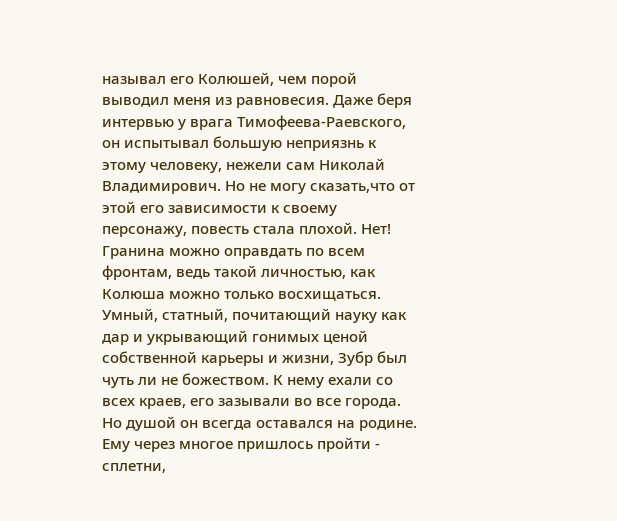называл его Колюшей, чем порой выводил меня из равновесия. Даже беря интервью у врага Тимофеева-Раевского, он испытывал большую неприязнь к этому человеку, нежели сам Николай Владимирович. Но не могу сказать,что от этой его зависимости к своему персонажу, повесть стала плохой. Нет! Гранина можно оправдать по всем фронтам, ведь такой личностью, как Колюша можно только восхищаться. Умный, статный, почитающий науку как дар и укрывающий гонимых ценой собственной карьеры и жизни, Зубр был чуть ли не божеством. К нему ехали со всех краев, его зазывали во все города. Но душой он всегда оставался на родине. Ему через многое пришлось пройти - сплетни,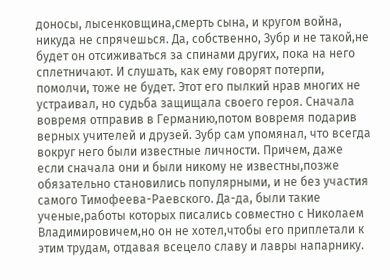доносы, лысенковщина,смерть сына, и кругом война, никуда не спрячешься. Да, собственно, Зубр и не такой,не будет он отсиживаться за спинами других, пока на него сплетничают. И слушать, как ему говорят потерпи, помолчи, тоже не будет. Этот его пылкий нрав многих не устраивал, но судьба защищала своего героя. Сначала вовремя отправив в Германию,потом вовремя подарив верных учителей и друзей. Зубр сам упомянал, что всегда вокруг него были известные личности. Причем, даже если сначала они и были никому не известны,позже обязательно становились популярными, и не без участия самого Тимофеева-Раевского. Да-да, были такие ученые,работы которых писались совместно с Николаем Владимировичем,но он не хотел,чтобы его приплетали к этим трудам, отдавая всецело славу и лавры напарнику.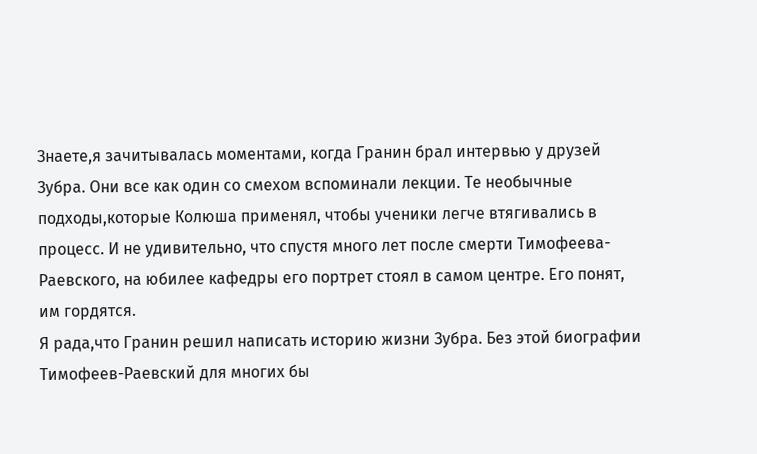Знаете,я зачитывалась моментами, когда Гранин брал интервью у друзей Зубра. Они все как один со смехом вспоминали лекции. Те необычные подходы,которые Колюша применял, чтобы ученики легче втягивались в процесс. И не удивительно, что спустя много лет после смерти Тимофеева-Раевского, на юбилее кафедры его портрет стоял в самом центре. Его понят, им гордятся.
Я рада,что Гранин решил написать историю жизни Зубра. Без этой биографии Тимофеев-Раевский для многих бы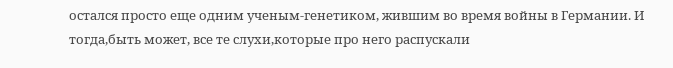остался просто еще одним ученым-генетиком, жившим во время войны в Германии. И тогда,быть может, все те слухи,которые про него распускали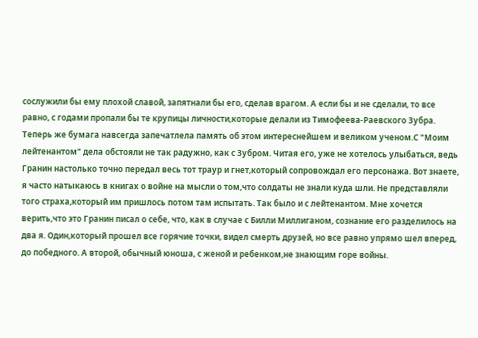сослужили бы ему плохой славой, запятнали бы его, сделав врагом. А если бы и не сделали, то все равно, с годами пропали бы те крупицы личности,которые делали из Тимофеева-Раевского Зубра. Теперь же бумага навсегда запечатлела память об этом интереснейшем и великом ученом.С "Моим лейтенантом" дела обстояли не так радужно, как с Зубром. Читая его, уже не хотелось улыбаться, ведь Гранин настолько точно передал весь тот траур и гнет,который сопровождал его персонажа. Вот знаете, я часто натыкаюсь в книгах о войне на мысли о том,что солдаты не знали куда шли. Не представляли того страха,который им пришлось потом там испытать. Так было и с лейтенантом. Мне хочется верить,что это Гранин писал о себе, что, как в случае с Билли Миллиганом, сознание его разделилось на два я. Один,который прошел все горячие точки, видел смерть друзей, но все равно упрямо шел вперед, до победного. А второй, обычный юноша, с женой и ребенком,не знающим горе войны.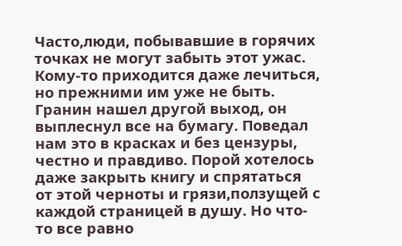Часто,люди, побывавшие в горячих точках не могут забыть этот ужас. Кому-то приходится даже лечиться, но прежними им уже не быть. Гранин нашел другой выход, он выплеснул все на бумагу. Поведал нам это в красках и без цензуры, честно и правдиво. Порой хотелось даже закрыть книгу и спрятаться от этой черноты и грязи,ползущей с каждой страницей в душу. Но что-то все равно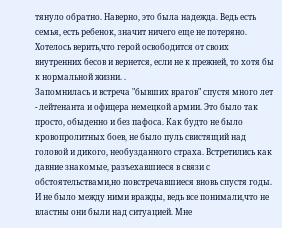тянуло обратно. Наверно, это была надежда. Ведь есть семья, есть ребенок, значит ничего еще не потеряно. Хотелось верить,что герой освободится от своих внутренних бесов и вернется, если не к прежней, то хотя бы к нормальной жизни. .
Запомнилась и встреча "бывших врагов" спустя много лет - лейтенанта и офицера немецкой армии. Это было так просто, обыденно и без пафоса. Как будто не было кровопролитных боев, не было пуль свистящий над головой и дикого, необузданного страха. Встретились как давние знакомые, разъехавшиеся в связи с обстоятельствами,но повстречавшиеся вновь спустя годы. И не было между ними вражды, ведь все понимали,что не властны они были над ситуацией. Мне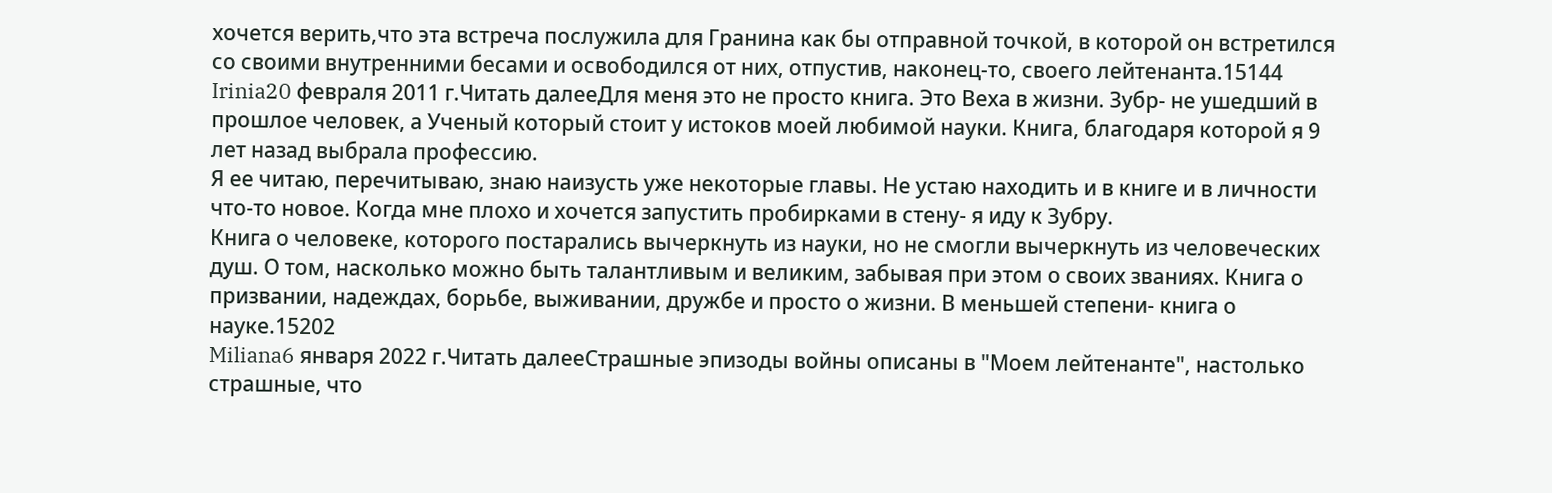хочется верить,что эта встреча послужила для Гранина как бы отправной точкой, в которой он встретился со своими внутренними бесами и освободился от них, отпустив, наконец-то, своего лейтенанта.15144
Irinia20 февраля 2011 г.Читать далееДля меня это не просто книга. Это Веха в жизни. Зубр- не ушедший в прошлое человек, а Ученый который стоит у истоков моей любимой науки. Книга, благодаря которой я 9 лет назад выбрала профессию.
Я ее читаю, перечитываю, знаю наизусть уже некоторые главы. Не устаю находить и в книге и в личности что-то новое. Когда мне плохо и хочется запустить пробирками в стену- я иду к Зубру.
Книга о человеке, которого постарались вычеркнуть из науки, но не смогли вычеркнуть из человеческих душ. О том, насколько можно быть талантливым и великим, забывая при этом о своих званиях. Книга о призвании, надеждах, борьбе, выживании, дружбе и просто о жизни. В меньшей степени- книга о науке.15202
Miliana6 января 2022 г.Читать далееСтрашные эпизоды войны описаны в "Моем лейтенанте", настолько страшные, что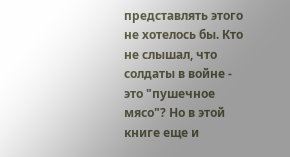представлять этого не хотелось бы. Кто не слышал, что солдаты в войне - это "пушечное мясо"? Но в этой книге еще и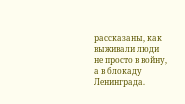рассказаны, как выживали люди не просто в войну, а в блокаду Ленинграда.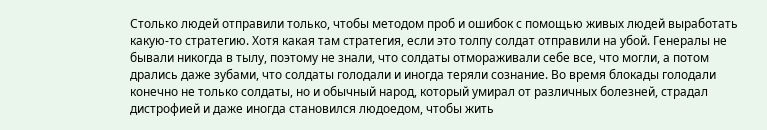Столько людей отправили только, чтобы методом проб и ошибок с помощью живых людей выработать какую-то стратегию. Хотя какая там стратегия, если это толпу солдат отправили на убой. Генералы не бывали никогда в тылу, поэтому не знали, что солдаты отмораживали себе все, что могли, а потом дрались даже зубами, что солдаты голодали и иногда теряли сознание. Во время блокады голодали конечно не только солдаты, но и обычный народ, который умирал от различных болезней, страдал дистрофией и даже иногда становился людоедом, чтобы жить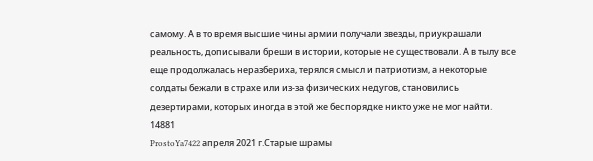самому. А в то время высшие чины армии получали звезды, приукрашали реальность, дописывали бреши в истории, которые не существовали. А в тылу все еще продолжалась неразбериха, терялся смысл и патриотизм, а некоторые солдаты бежали в страхе или из-за физических недугов, становились дезертирами, которых иногда в этой же беспорядке никто уже не мог найти.
14881
ProstoYa7422 апреля 2021 г.Старые шрамы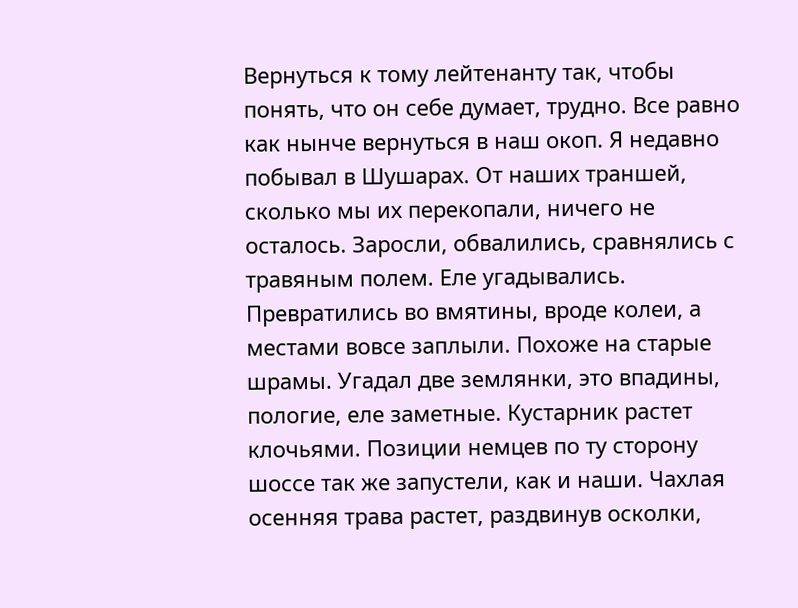Вернуться к тому лейтенанту так, чтобы понять, что он себе думает, трудно. Все равно как нынче вернуться в наш окоп. Я недавно побывал в Шушарах. От наших траншей, сколько мы их перекопали, ничего не осталось. Заросли, обвалились, сравнялись с травяным полем. Еле угадывались. Превратились во вмятины, вроде колеи, а местами вовсе заплыли. Похоже на старые шрамы. Угадал две землянки, это впадины, пологие, еле заметные. Кустарник растет клочьями. Позиции немцев по ту сторону шоссе так же запустели, как и наши. Чахлая осенняя трава растет, раздвинув осколки,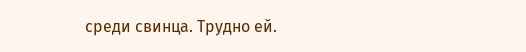среди свинца. Трудно ей.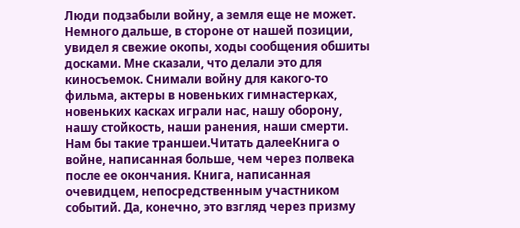Люди подзабыли войну, а земля еще не может. Немного дальше, в стороне от нашей позиции, увидел я свежие окопы, ходы сообщения обшиты досками. Мне сказали, что делали это для киносъемок. Снимали войну для какого-то фильма, актеры в новеньких гимнастерках, новеньких касках играли нас, нашу оборону, нашу стойкость, наши ранения, наши смерти. Нам бы такие траншеи.Читать далееКнига о войне, написанная больше, чем через полвека после ее окончания. Книга, написанная очевидцем, непосредственным участником событий. Да, конечно, это взгляд через призму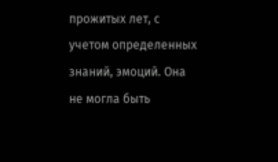прожитых лет, с учетом определенных знаний, эмоций. Она не могла быть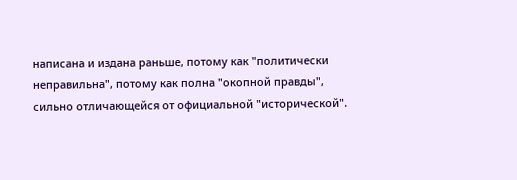написана и издана раньше, потому как "политически неправильна", потому как полна "окопной правды", сильно отличающейся от официальной "исторической".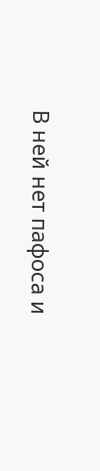В ней нет пафоса и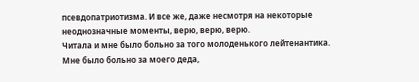псевдопатриотизма. И все же, даже несмотря на некоторые неоднозначные моменты, верю, верю, верю.
Читала и мне было больно за того молоденького лейтенантика.
Мне было больно за моего деда,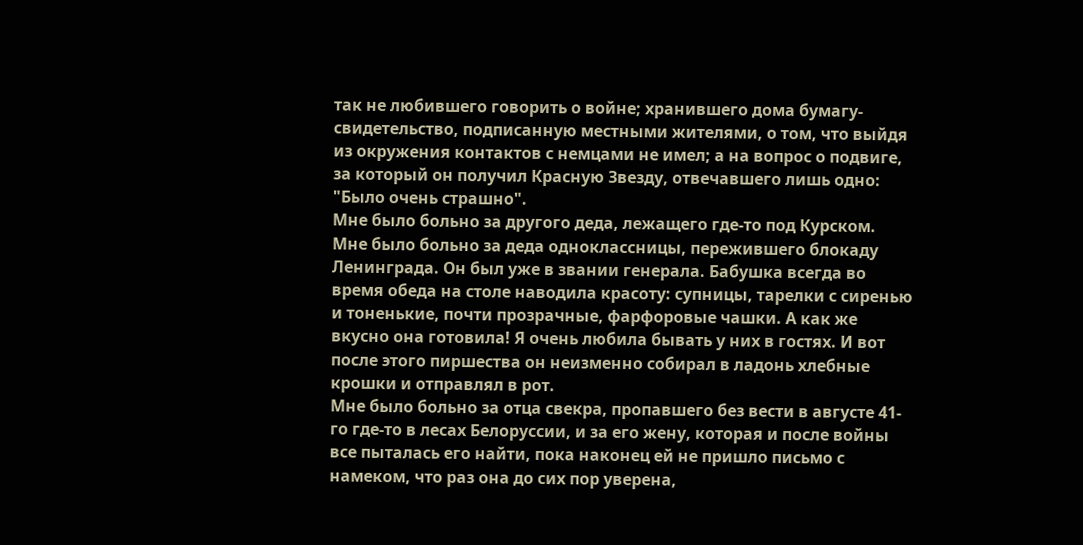так не любившего говорить о войне; хранившего дома бумагу-свидетельство, подписанную местными жителями, о том, что выйдя из окружения контактов с немцами не имел; а на вопрос о подвиге, за который он получил Красную Звезду, отвечавшего лишь одно: "Было очень страшно".
Мне было больно за другого деда, лежащего где-то под Курском.
Мне было больно за деда одноклассницы, пережившего блокаду Ленинграда. Он был уже в звании генерала. Бабушка всегда во время обеда на столе наводила красоту: супницы, тарелки с сиренью и тоненькие, почти прозрачные, фарфоровые чашки. А как же вкусно она готовила! Я очень любила бывать у них в гостях. И вот после этого пиршества он неизменно собирал в ладонь хлебные крошки и отправлял в рот.
Мне было больно за отца свекра, пропавшего без вести в августе 41-го где-то в лесах Белоруссии, и за его жену, которая и после войны все пыталась его найти, пока наконец ей не пришло письмо с намеком, что раз она до сих пор уверена,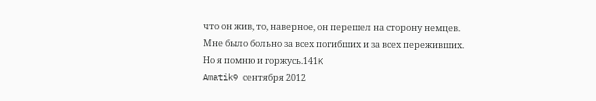что он жив, то, наверное, он перешел на сторону немцев.
Мне было больно за всех погибших и за всех переживших.
Но я помню и горжусь.141K
Amatik9 сентября 2012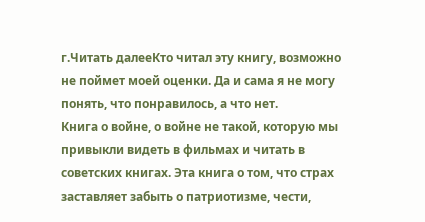г.Читать далееКто читал эту книгу, возможно не поймет моей оценки. Да и сама я не могу понять, что понравилось, а что нет.
Книга о войне, о войне не такой, которую мы привыкли видеть в фильмах и читать в советских книгах. Эта книга о том, что страх заставляет забыть о патриотизме, чести,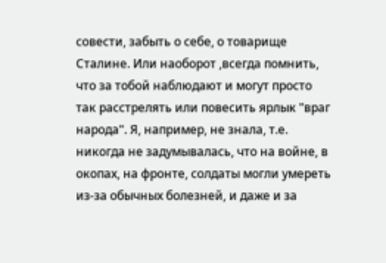совести, забыть о себе, о товарище Сталине. Или наоборот ,всегда помнить, что за тобой наблюдают и могут просто так расстрелять или повесить ярлык "враг народа". Я, например, не знала, т.е. никогда не задумывалась, что на войне, в окопах, на фронте, солдаты могли умереть из-за обычных болезней, и даже и за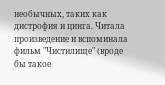необычных, таких как дистрофия и цинга. Читала произведение и вспоминала фильм "Чистилище" (вроде бы такое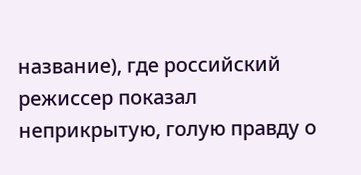название), где российский режиссер показал неприкрытую, голую правду о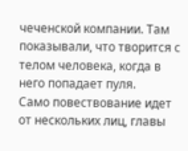чеченской компании. Там показывали, что творится с телом человека, когда в него попадает пуля.
Само повествование идет от нескольких лиц, главы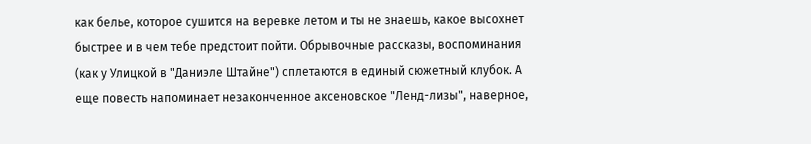как белье, которое сушится на веревке летом и ты не знаешь, какое высохнет быстрее и в чем тебе предстоит пойти. Обрывочные рассказы, воспоминания (как у Улицкой в "Даниэле Штайне") сплетаются в единый сюжетный клубок. А еще повесть напоминает незаконченное аксеновское "Ленд-лизы", наверное,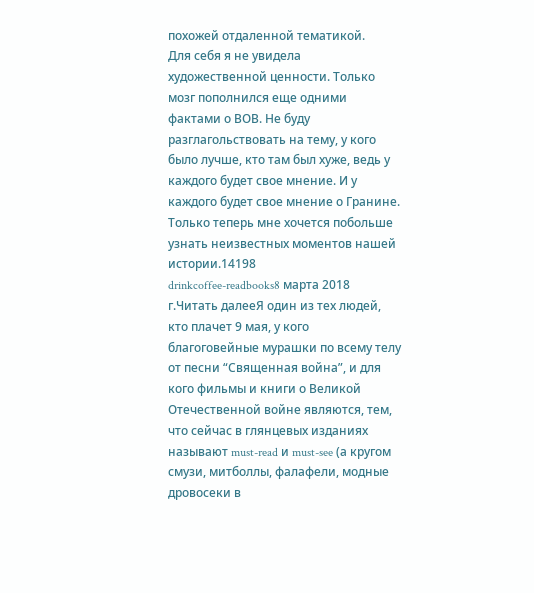похожей отдаленной тематикой.
Для себя я не увидела художественной ценности. Только мозг пополнился еще одними фактами о ВОВ. Не буду разглагольствовать на тему, у кого было лучше, кто там был хуже, ведь у каждого будет свое мнение. И у каждого будет свое мнение о Гранине. Только теперь мне хочется побольше узнать неизвестных моментов нашей истории.14198
drinkcoffee-readbooks8 марта 2018 г.Читать далееЯ один из тех людей, кто плачет 9 мая, у кого благоговейные мурашки по всему телу от песни “Священная война”, и для кого фильмы и книги о Великой Отечественной войне являются, тем, что сейчас в глянцевых изданиях называют must-read и must-see (а кругом смузи, митболлы, фалафели, модные дровосеки в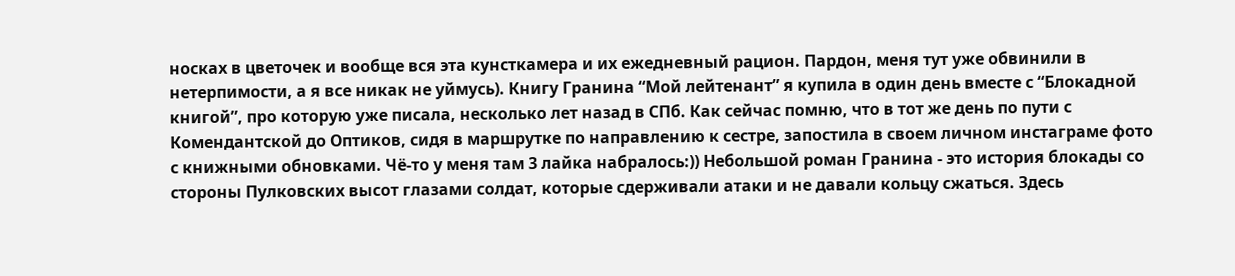носках в цветочек и вообще вся эта кунсткамера и их ежедневный рацион. Пардон, меня тут уже обвинили в нетерпимости, а я все никак не уймусь). Книгу Гранина “Мой лейтенант” я купила в один день вместе с “Блокадной книгой”, про которую уже писала, несколько лет назад в СПб. Как сейчас помню, что в тот же день по пути с Комендантской до Оптиков, сидя в маршрутке по направлению к сестре, запостила в своем личном инстаграме фото с книжными обновками. Чё-то у меня там 3 лайка набралось:)) Небольшой роман Гранина - это история блокады со стороны Пулковских высот глазами солдат, которые сдерживали атаки и не давали кольцу сжаться. Здесь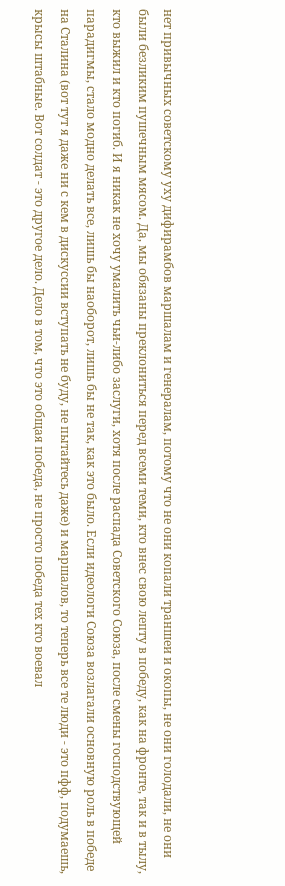нет привычных советскому уху дифирамбов маршалам и генералам, потому что не они копали траншеи и окопы, не они голодали, не они были безликим пушечным мясом. Да, мы обязаны преклониться перед всеми теми, кто внес свою лепту в победу, как на фронте, так и в тылу, кто выжил и кто погиб. И я никак не хочу умалить чьи-либо заслуги, хотя после распада Советского Союза, после смены господствующей парадигмы, стало модно делать все, лишь бы наоборот, лишь бы не так, как это было. Если идеологи Союза возлагали основную роль в победе на Сталина (вот тут я даже ни с кем в дискуссии вступать не буду, не пытайтесь даже) и маршалов, то теперь все те люди - это пфф, подумаешь, крысы штабные. Вот солдат - это другое дело. Дело в том, что это общая победа, не просто победа тех кто воевал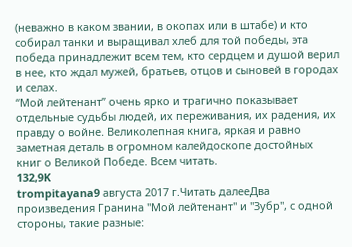(неважно в каком звании, в окопах или в штабе) и кто собирал танки и выращивал хлеб для той победы, эта победа принадлежит всем тем, кто сердцем и душой верил в нее, кто ждал мужей, братьев, отцов и сыновей в городах и селах.
“Мой лейтенант” очень ярко и трагично показывает отдельные судьбы людей, их переживания, их радения, их правду о войне. Великолепная книга, яркая и равно заметная деталь в огромном калейдоскопе достойных книг о Великой Победе. Всем читать.
132,9K
trompitayana9 августа 2017 г.Читать далееДва произведения Гранина "Мой лейтенант" и "Зубр", с одной стороны, такие разные: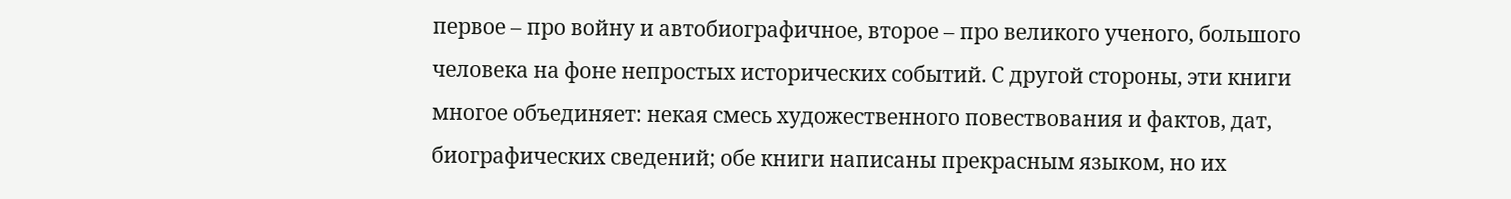первое – про войну и автобиографичное, второе – про великого ученого, большого человека на фоне непростых исторических событий. С другой стороны, эти книги многое объединяет: некая смесь художественного повествования и фактов, дат, биографических сведений; обе книги написаны прекрасным языком, но их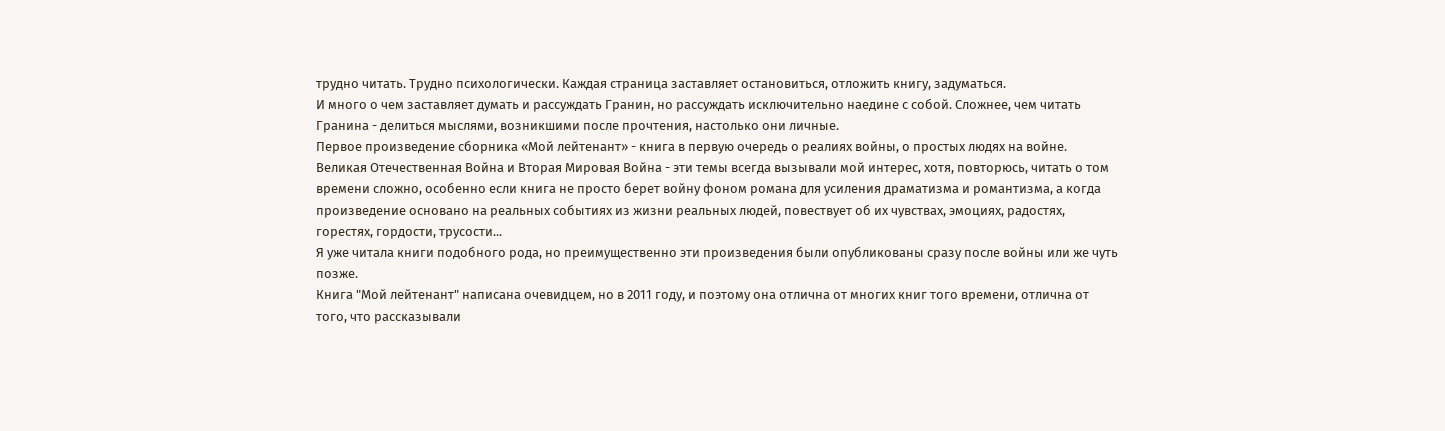трудно читать. Трудно психологически. Каждая страница заставляет остановиться, отложить книгу, задуматься.
И много о чем заставляет думать и рассуждать Гранин, но рассуждать исключительно наедине с собой. Сложнее, чем читать Гранина - делиться мыслями, возникшими после прочтения, настолько они личные.
Первое произведение сборника «Мой лейтенант» - книга в первую очередь о реалиях войны, о простых людях на войне.
Великая Отечественная Война и Вторая Мировая Война - эти темы всегда вызывали мой интерес, хотя, повторюсь, читать о том времени сложно, особенно если книга не просто берет войну фоном романа для усиления драматизма и романтизма, а когда произведение основано на реальных событиях из жизни реальных людей, повествует об их чувствах, эмоциях, радостях, горестях, гордости, трусости...
Я уже читала книги подобного рода, но преимущественно эти произведения были опубликованы сразу после войны или же чуть позже.
Книга "Мой лейтенант" написана очевидцем, но в 2011 году, и поэтому она отлична от многих книг того времени, отлична от того, что рассказывали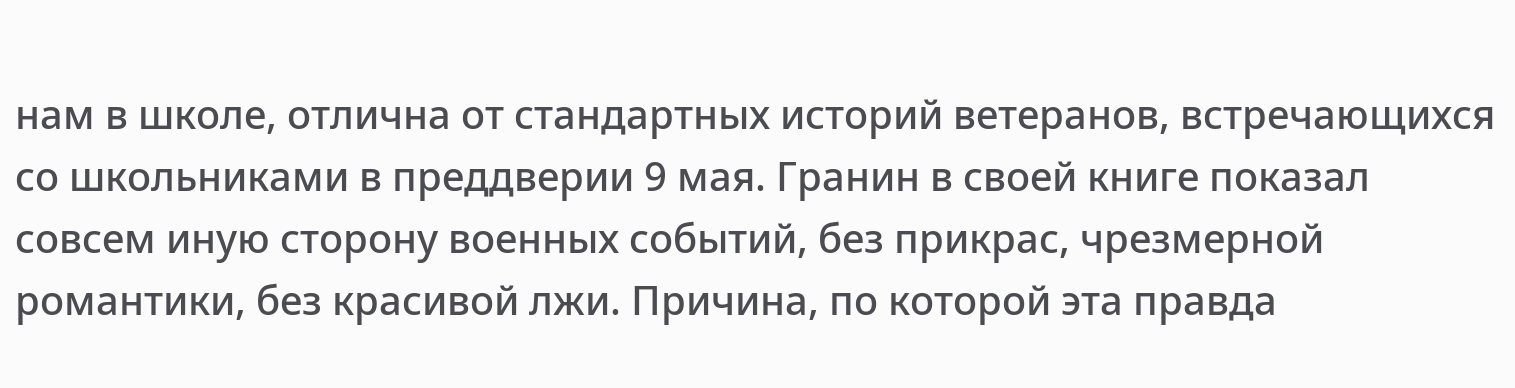нам в школе, отлична от стандартных историй ветеранов, встречающихся со школьниками в преддверии 9 мая. Гранин в своей книге показал совсем иную сторону военных событий, без прикрас, чрезмерной романтики, без красивой лжи. Причина, по которой эта правда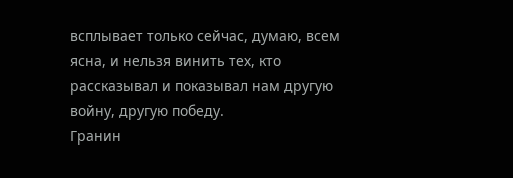всплывает только сейчас, думаю, всем ясна, и нельзя винить тех, кто рассказывал и показывал нам другую войну, другую победу.
Гранин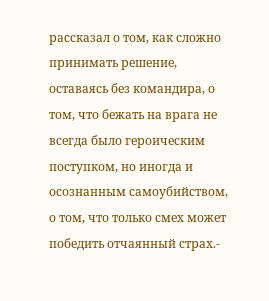рассказал о том, как сложно принимать решение, оставаясь без командира, о том, что бежать на врага не всегда было героическим поступком, но иногда и осознанным самоубийством, о том, что только смех может победить отчаянный страх.-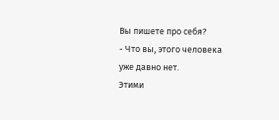Вы пишете про себя?
- Что вы, этого человека уже давно нет.
Этими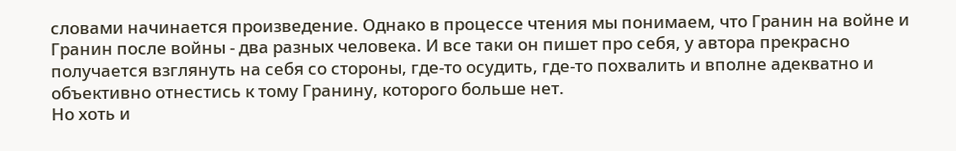словами начинается произведение. Однако в процессе чтения мы понимаем, что Гранин на войне и Гранин после войны - два разных человека. И все таки он пишет про себя, у автора прекрасно получается взглянуть на себя со стороны, где-то осудить, где-то похвалить и вполне адекватно и объективно отнестись к тому Гранину, которого больше нет.
Но хоть и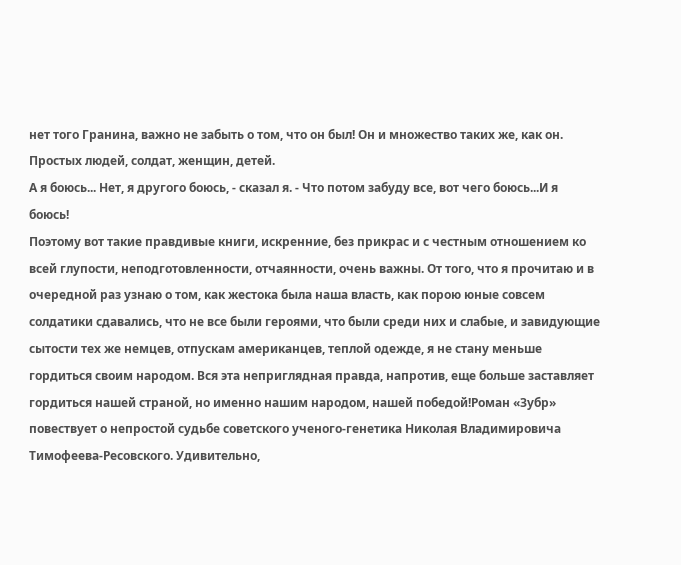нет того Гранина, важно не забыть о том, что он был! Он и множество таких же, как он. Простых людей, солдат, женщин, детей.
А я боюсь... Нет, я другого боюсь, - сказал я. - Что потом забуду все, вот чего боюсь...И я боюсь!
Поэтому вот такие правдивые книги, искренние, без прикрас и с честным отношением ко всей глупости, неподготовленности, отчаянности, очень важны. От того, что я прочитаю и в очередной раз узнаю о том, как жестока была наша власть, как порою юные совсем солдатики сдавались, что не все были героями, что были среди них и слабые, и завидующие сытости тех же немцев, отпускам американцев, теплой одежде, я не стану меньше гордиться своим народом. Вся эта неприглядная правда, напротив, еще больше заставляет гордиться нашей страной, но именно нашим народом, нашей победой!Роман «Зубр» повествует о непростой судьбе советского ученого-генетика Николая Владимировича Тимофеева-Ресовского. Удивительно,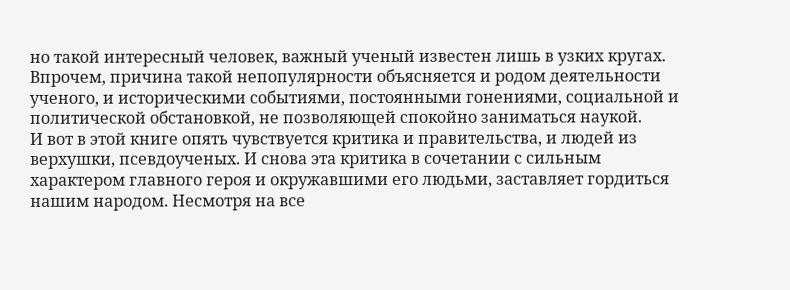но такой интересный человек, важный ученый известен лишь в узких кругах. Впрочем, причина такой непопулярности объясняется и родом деятельности ученого, и историческими событиями, постоянными гонениями, социальной и политической обстановкой, не позволяющей спокойно заниматься наукой.
И вот в этой книге опять чувствуется критика и правительства, и людей из верхушки, псевдоученых. И снова эта критика в сочетании с сильным характером главного героя и окружавшими его людьми, заставляет гордиться нашим народом. Несмотря на все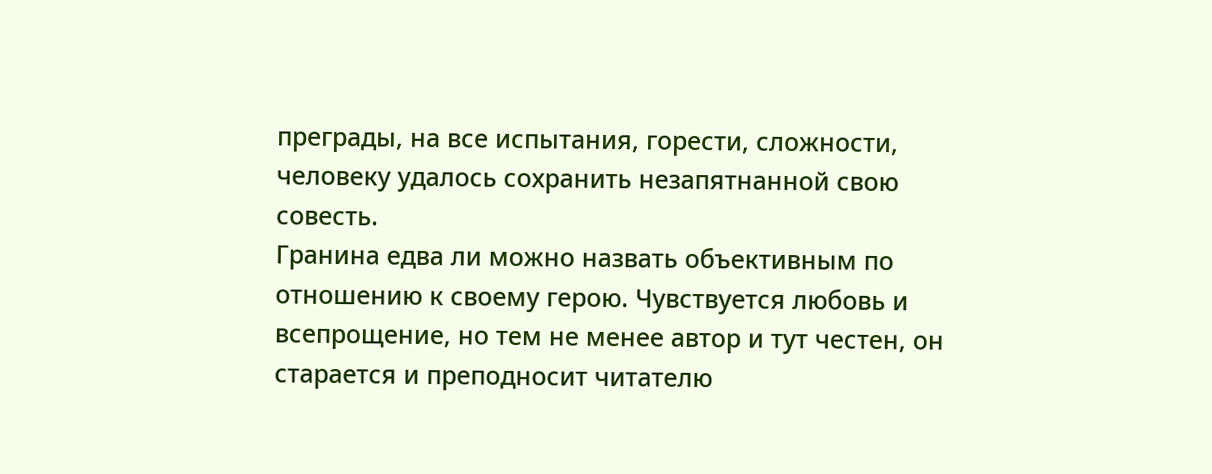преграды, на все испытания, горести, сложности, человеку удалось сохранить незапятнанной свою совесть.
Гранина едва ли можно назвать объективным по отношению к своему герою. Чувствуется любовь и всепрощение, но тем не менее автор и тут честен, он старается и преподносит читателю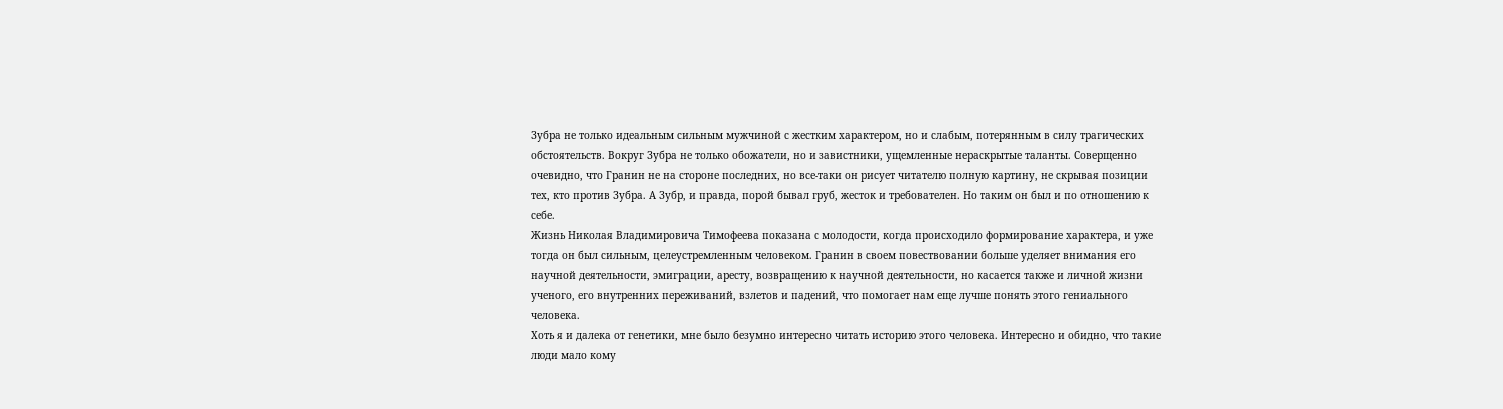Зубра не только идеальным сильным мужчиной с жестким характером, но и слабым, потерянным в силу трагических обстоятельств. Вокруг Зубра не только обожатели, но и завистники, ущемленные нераскрытые таланты. Соверщенно очевидно, что Гранин не на стороне последних, но все-таки он рисует читателю полную картину, не скрывая позиции тех, кто против Зубра. А Зубр, и правда, порой бывал груб, жесток и требователен. Но таким он был и по отношению к себе.
Жизнь Николая Владимировича Тимофеева показана с молодости, когда происходило формирование характера, и уже тогда он был сильным, целеустремленным человеком. Гранин в своем повествовании больше уделяет внимания его научной деятельности, эмиграции, аресту, возвращению к научной деятельности, но касается также и личной жизни ученого, его внутренних переживаний, взлетов и падений, что помогает нам еще лучше понять этого гениального человека.
Хоть я и далека от генетики, мне было безумно интересно читать историю этого человека. Интересно и обидно, что такие люди мало кому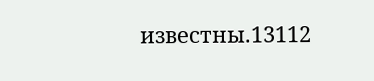известны.13112